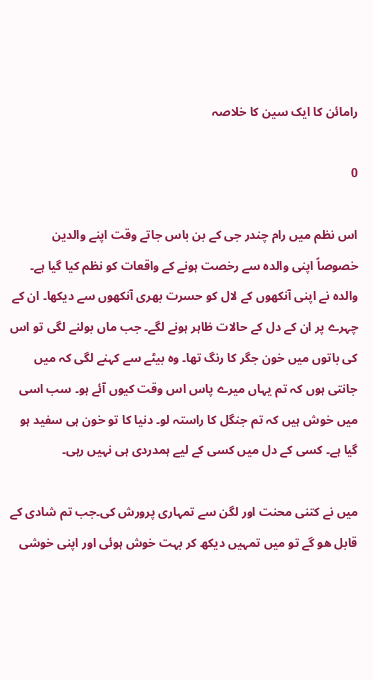رامائن کا ایک سین کا خلاصہ

0

اس نظم میں رام چندر جی کے بن باس جاتے وقت اپنے والدین خصوصاً اپنی والدہ سے رخصت ہونے کے واقعات کو نظم کیا گیا ہے۔ والدہ نے اپنی آنکھوں کے لال کو حسرت بھری آنکھوں سے دیکھا۔ ان کے چہرے پر ان کے دل کے حالات ظاہر ہونے لگے۔ جب ماں بولنے لگی تو اس کی باتوں میں خون جگر کا رنگ تھا۔ وہ بیٹے سے کہنے لگی کہ میں جانتی ہوں کہ تم یہاں میرے پاس اس وقت کیوں آئے ہو۔ سب اسی میں خوش ہیں کہ تم جنگل کا راستہ لو۔ دنیا کا تو خون ہی سفید ہو گیا ہے۔ کسی کے دل میں کسی کے لیے ہمدردی ہی نہیں رہی۔

میں نے کتنی محنت اور لگن سے تمہاری پرورش کی۔جب تم شادی کے قابل ھو گے تو میں تمہیں دیکھ کر بہت خوش ہوئی اور اپنی خوشی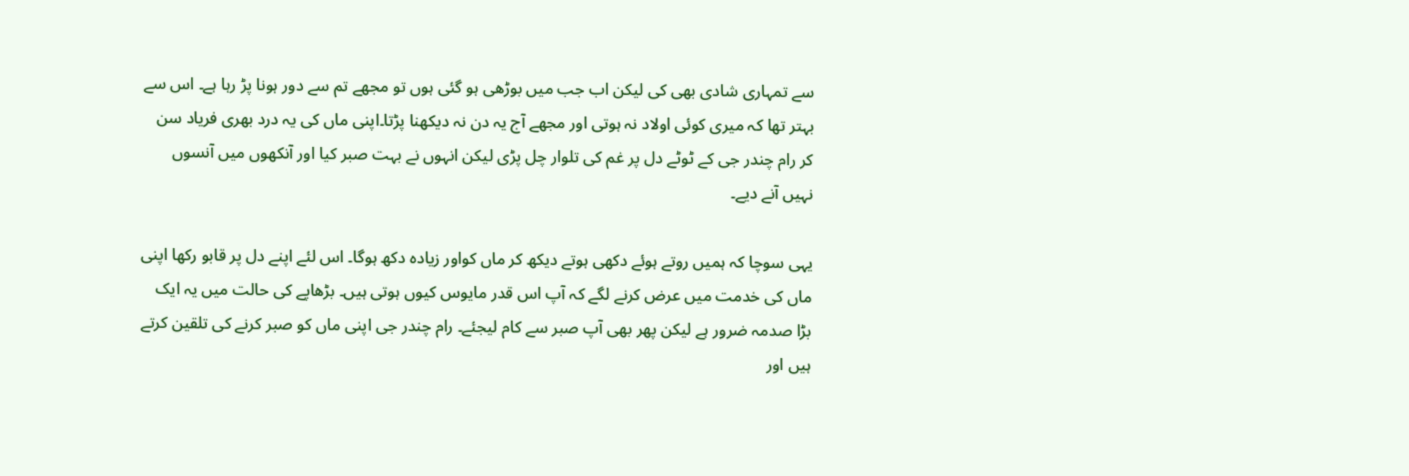سے تمہاری شادی بھی کی لیکن اب جب میں بوڑھی ہو گئی ہوں تو مجھے تم سے دور ہونا پڑ رہا ہے۔ اس سے بہتر تھا کہ میری کوئی اولاد نہ ہوتی اور مجھے آج یہ دن نہ دیکھنا پڑتا۔اپنی ماں کی یہ درد بھری فریاد سن کر رام چندر جی کے ٹوٹے دل پر غم کی تلوار چل پڑی لیکن انہوں نے بہت صبر کیا اور آنکھوں میں آنسوں نہیں آنے دیے۔

یہی سوچا کہ ہمیں روتے ہوئے دکھی ہوتے دیکھ کر ماں کواور زیادہ دکھ ہوگا۔ اس لئے اپنے دل پر قابو رکھا اپنی ماں کی خدمت میں عرض کرنے لگے کہ آپ اس قدر مایوس کیوں ہوتی ہیں۔ بڑھاپے کی حالت میں یہ ایک بڑا صدمہ ضرور ہے لیکن پھر بھی آپ صبر سے کام لیجئے۔ رام چندر جی اپنی ماں کو صبر کرنے کی تلقین کرتے ہیں اور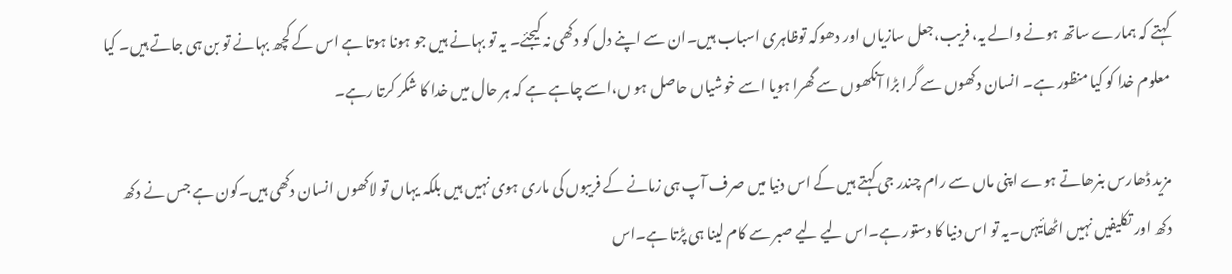کہتے کہ ہمارے ساتھ ہونے والے یہ، فریب،جعل سازیاں اور دھوکہ توظاہری اسباب ہیں۔ان سے اپنے دل کو دکھى نہ کیجئے۔ یہ تو بہانے ہیں جو ہونا ہوتا ہے اس کے کچھ بہانے تو بن ہی جاتے ہیں۔ کیا معلوم خدا کو کیا منظور ہے۔ انسان دکھوں سے گرا بڑا آنکھوں سے گھرا ہویا اسے خوشیاں حاصل ہو ں،اسے چاہے ہے کہ ہر حال میں خدا کا شکر کرتا رہے۔

مزید ڈھارس بنرھاتے ہوے اپنی ماں سے رام چندر جی کہتے ہیں کے اس دنیا میں صرف آپ ہی زمانے کے فریبوں کی ماری ہوی نہیں ہیں بلکہ یہاں تو لاکھوں انسان دکھی ہیں۔کون ہے جس نے دکھ دکھ اور تکلیفیں نہیں اٹھائیہں۔یہ تو اس دنیا کا دستور ہے۔اس لیے لیے صبر سے کام لینا ہی پڑتا ہے۔اس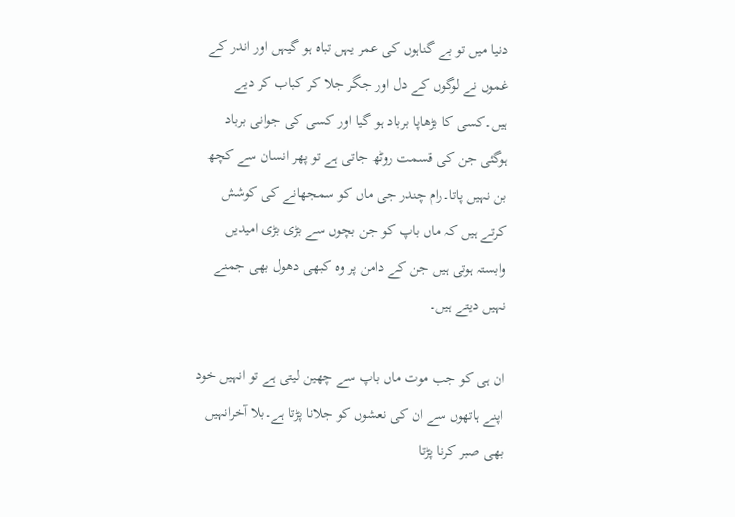دنیا میں تو بے گناہوں کی عمر یہں تباہ ہو گیہں اور اندر کے غموں نے لوگوں کے دل اور جگر جلا کر کباب کر دیے ہیں۔کسی کا بڑھاپا برباد ہو گیا اور کسی کی جوانی برباد ہوگئی جن کی قسمت روٹھ جاتی ہے تو پھر انسان سے کچھ بن نہیں پاتا۔رام چندر جی ماں کو سمجھانے کی کوشش کرتے ہیں کہ ماں باپ کو جن بچوں سے بڑی بڑی امیدیں وابستہ ہوتی ہیں جن کے دامن پر وہ کبھی دھول بھی جمنے نہیں دیتے ہیں۔

ان ہی کو جب موت ماں باپ سے چھین لیتی ہے تو انہیں خود اپنے ہاتھوں سے ان کی نعشوں کو جلانا پڑتا ہے۔بلا آخرانہیں بھی صبر کرنا پڑتا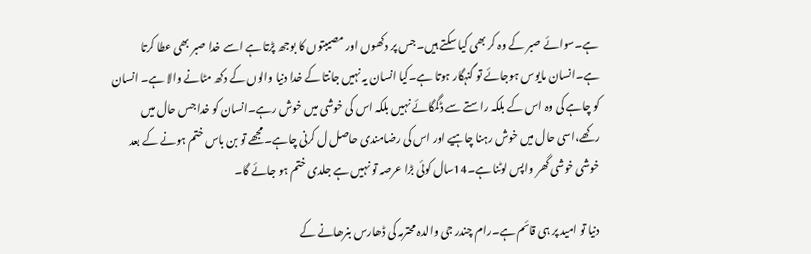ہے۔سوائے صبر کے وہ کر بھی کیا سکتے ہیں۔جس پر دکھوں اور مصیبتوں کا بوجھ پڑتا ہے اسے خدا صبر بھی عطا کرتا ہے۔انسان مایوس ہوجائے تو گنہگار ہوتا ہے۔کیا انسان یہ نہیں جانتا کے خدا دنیا والوں کے دکھ مٹانے والا ہے۔ انسان کو چاہے کی وہ اس کے بلکہ راستے سے ڈگمگائے نہیں بلکہ اس کی خوشی میں خوش رہے۔انسان کو خدا جس حال میں رکھے،اسی حال میں خوش رہنا چاہیے اور اس کی رضامندی حاصل ل کرنی چاہے۔مجھے تو بن باس ختم ہونے کے بعد خوشی خوشی گھر واپس لوٹنا ہے۔14سال کوئی بڑا عرصہ تو نہیں ہے جلدی ختم ہو جائے گا۔

دنیا تو امید پر ہی قائم ہے۔رام چندر جی والدہ محترمہ کی ڈھارس بنرھانے کے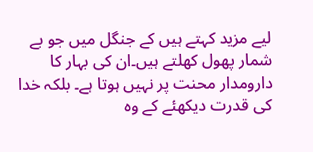لیے مزید کہتے ہیں کے جنگل میں جو بے شمار پھول کھلتے ہیں۔ان کی بہار کا دارومدار محنت پر نہیں ہوتا ہے۔ بلکہ خدا کی قدرت دیکھئے کے وہ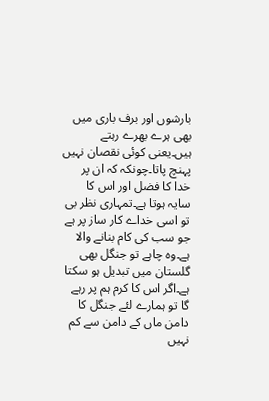بارشوں اور برف باری میں بھی ہرے بھرے رہتے ہیں۔یعنی کوئی نقصان نہیں پہنچ پاتا۔چونکہ کہ ان پر خدا کا فضل اور اس کا سایہ ہوتا ہے۔تمہاری نظر بی تو اسی خداے کار ساز پر ہے جو سب کی کام بنانے والا ہے۔وہ چاہے تو جنگل بھی گلستان میں تبدیل ہو سکتا ہے۔اگر اس کا کرم ہم پر رہے گا تو ہمارے لئے جنگل کا دامن ماں کے دامن سے کم نہیں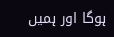ہوگا اور ہمیں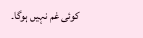کوئی غم نہیں ہوگا۔